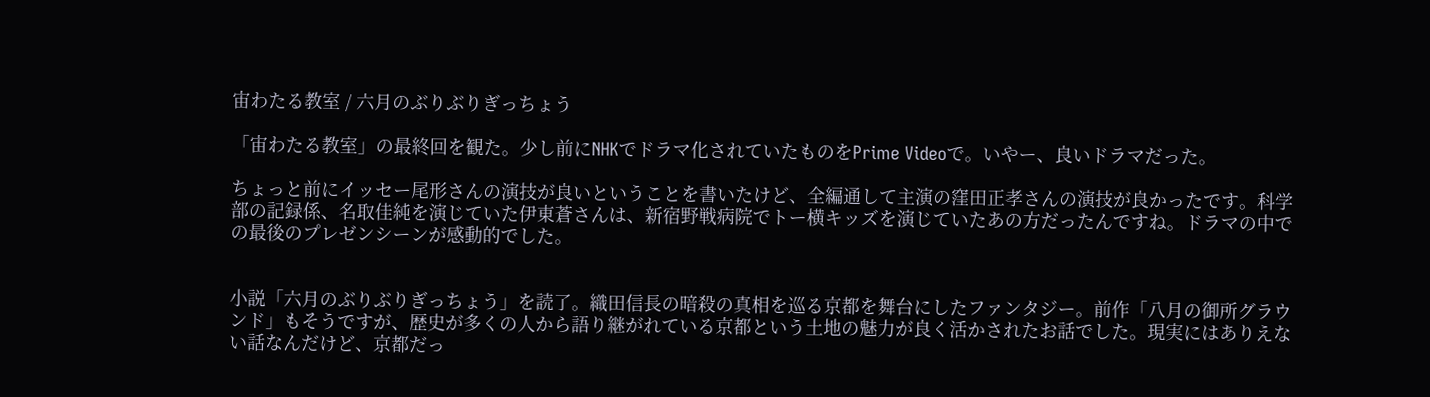宙わたる教室 / 六月のぶりぶりぎっちょう

「宙わたる教室」の最終回を観た。少し前にNHKでドラマ化されていたものをPrime Videoで。いやー、良いドラマだった。

ちょっと前にイッセー尾形さんの演技が良いということを書いたけど、全編通して主演の窪田正孝さんの演技が良かったです。科学部の記録係、名取佳純を演じていた伊東蒼さんは、新宿野戦病院でトー横キッズを演じていたあの方だったんですね。ドラマの中での最後のプレゼンシーンが感動的でした。


小説「六月のぶりぶりぎっちょう」を読了。織田信長の暗殺の真相を巡る京都を舞台にしたファンタジー。前作「八月の御所グラウンド」もそうですが、歴史が多くの人から語り継がれている京都という土地の魅力が良く活かされたお話でした。現実にはありえない話なんだけど、京都だっ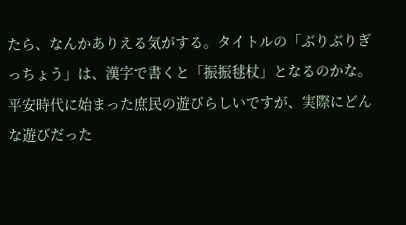たら、なんかありえる気がする。タイトルの「ぶりぶりぎっちょう」は、漢字で書くと「振振毬杖」となるのかな。平安時代に始まった庶民の遊びらしいですが、実際にどんな遊びだった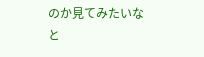のか見てみたいなと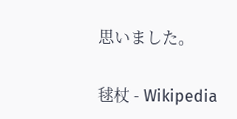思いました。

毬杖 - Wikipedia